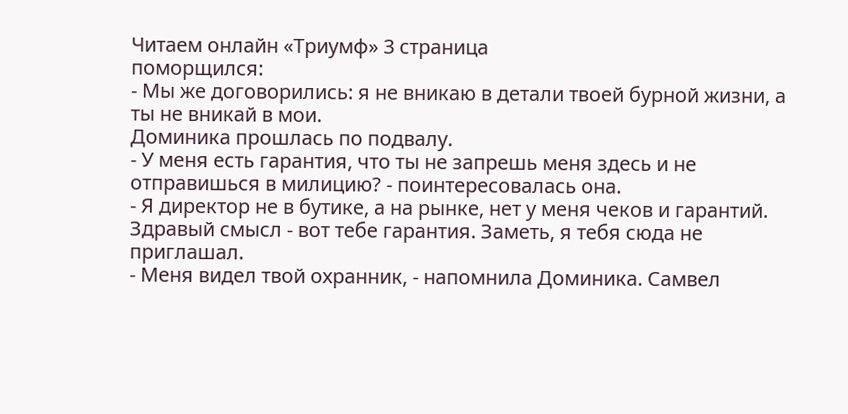Читаем онлайн «Триумф» 3 cтраница
поморщился:
- Мы же договорились: я не вникаю в детали твоей бурной жизни, а ты не вникай в мои.
Доминика прошлась по подвалу.
- У меня есть гарантия, что ты не запрешь меня здесь и не отправишься в милицию? - поинтересовалась она.
- Я директор не в бутике, а на рынке, нет у меня чеков и гарантий. Здравый смысл - вот тебе гарантия. Заметь, я тебя сюда не приглашал.
- Меня видел твой охранник, - напомнила Доминика. Самвел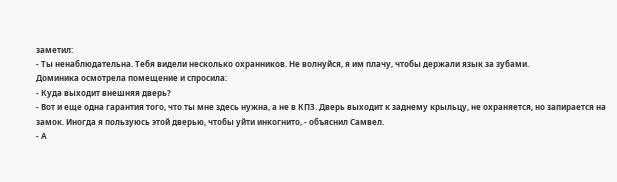заметил:
- Ты ненаблюдательна. Тебя видели несколько охранников. Не волнуйся, я им плачу, чтобы держали язык за зубами.
Доминика осмотрела помещение и спросила:
- Куда выходит внешняя дверь?
- Вот и еще одна гарантия того, что ты мне здесь нужна, а не в КПЗ. Дверь выходит к заднему крыльцу, не охраняется, но запирается на замок. Иногда я пользуюсь этой дверью, чтобы уйти инкогнито, - объяснил Самвел.
- А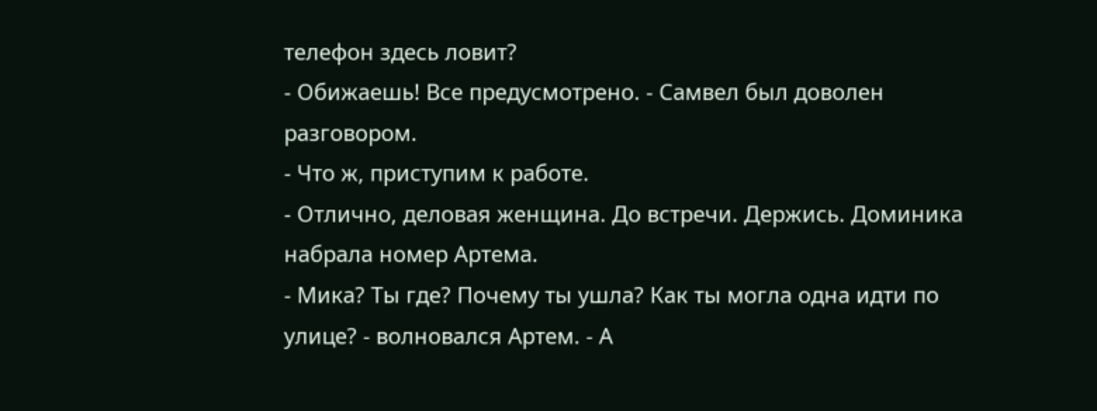телефон здесь ловит?
- Обижаешь! Все предусмотрено. - Самвел был доволен разговором.
- Что ж, приступим к работе.
- Отлично, деловая женщина. До встречи. Держись. Доминика набрала номер Артема.
- Мика? Ты где? Почему ты ушла? Как ты могла одна идти по улице? - волновался Артем. - А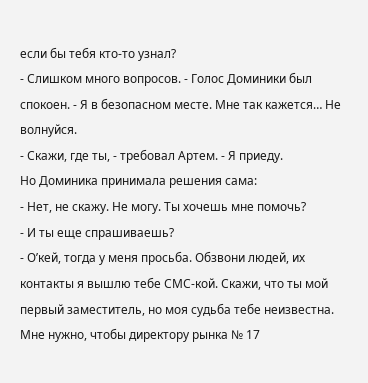если бы тебя кто-то узнал?
- Слишком много вопросов. - Голос Доминики был спокоен. - Я в безопасном месте. Мне так кажется… Не волнуйся.
- Скажи, где ты, - требовал Артем. - Я приеду.
Но Доминика принимала решения сама:
- Нет, не скажу. Не могу. Ты хочешь мне помочь?
- И ты еще спрашиваешь?
- О’кей, тогда у меня просьба. Обзвони людей, их контакты я вышлю тебе СМС-кой. Скажи, что ты мой первый заместитель, но моя судьба тебе неизвестна. Мне нужно, чтобы директору рынка № 17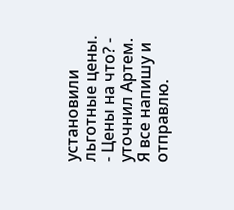установили льготные цены.
- Цены на что? - уточнил Артем.
Я все напишу и отправлю.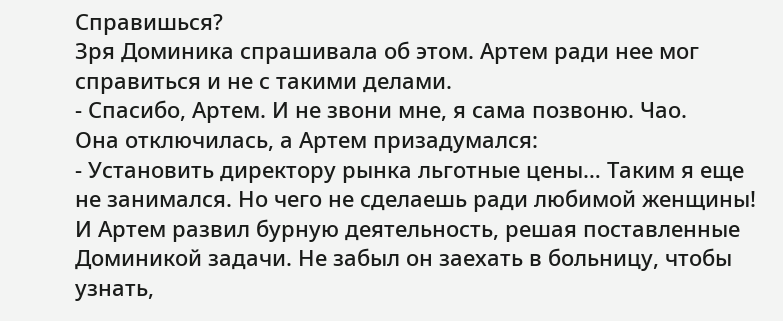Справишься?
Зря Доминика спрашивала об этом. Артем ради нее мог справиться и не с такими делами.
- Спасибо, Артем. И не звони мне, я сама позвоню. Чао.
Она отключилась, а Артем призадумался:
- Установить директору рынка льготные цены… Таким я еще не занимался. Но чего не сделаешь ради любимой женщины!
И Артем развил бурную деятельность, решая поставленные Доминикой задачи. Не забыл он заехать в больницу, чтобы узнать,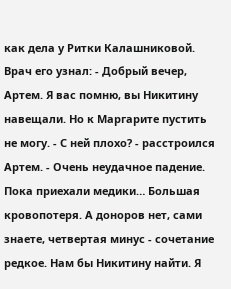как дела у Ритки Калашниковой. Врач его узнал: - Добрый вечер, Артем. Я вас помню, вы Никитину навещали. Но к Маргарите пустить не могу. - С ней плохо? - расстроился Артем. - Очень неудачное падение. Пока приехали медики… Большая кровопотеря. А доноров нет, сами знаете, четвертая минус - сочетание редкое. Нам бы Никитину найти. Я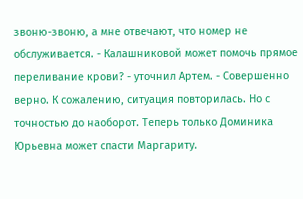звоню-звоню, а мне отвечают, что номер не обслуживается. - Калашниковой может помочь прямое переливание крови? - уточнил Артем. - Совершенно верно. К сожалению, ситуация повторилась. Но с точностью до наоборот. Теперь только Доминика Юрьевна может спасти Маргариту.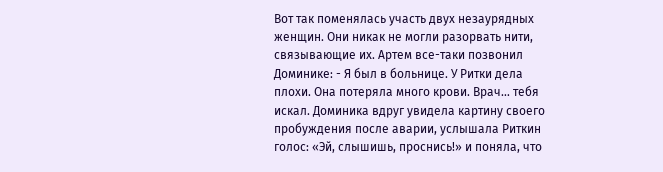Вот так поменялась участь двух незаурядных женщин. Они никак не могли разорвать нити, связывающие их. Артем все-таки позвонил Доминике: - Я был в больнице. У Ритки дела плохи. Она потеряла много крови. Врач… тебя искал. Доминика вдруг увидела картину своего пробуждения после аварии, услышала Риткин голос: «Эй, слышишь, проснись!» и поняла, что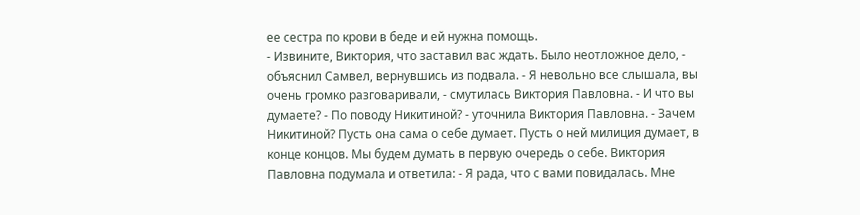ее сестра по крови в беде и ей нужна помощь.
- Извините, Виктория, что заставил вас ждать. Было неотложное дело, - объяснил Самвел, вернувшись из подвала. - Я невольно все слышала, вы очень громко разговаривали, - смутилась Виктория Павловна. - И что вы думаете? - По поводу Никитиной? - уточнила Виктория Павловна. - Зачем Никитиной? Пусть она сама о себе думает. Пусть о ней милиция думает, в конце концов. Мы будем думать в первую очередь о себе. Виктория Павловна подумала и ответила: - Я рада, что с вами повидалась. Мне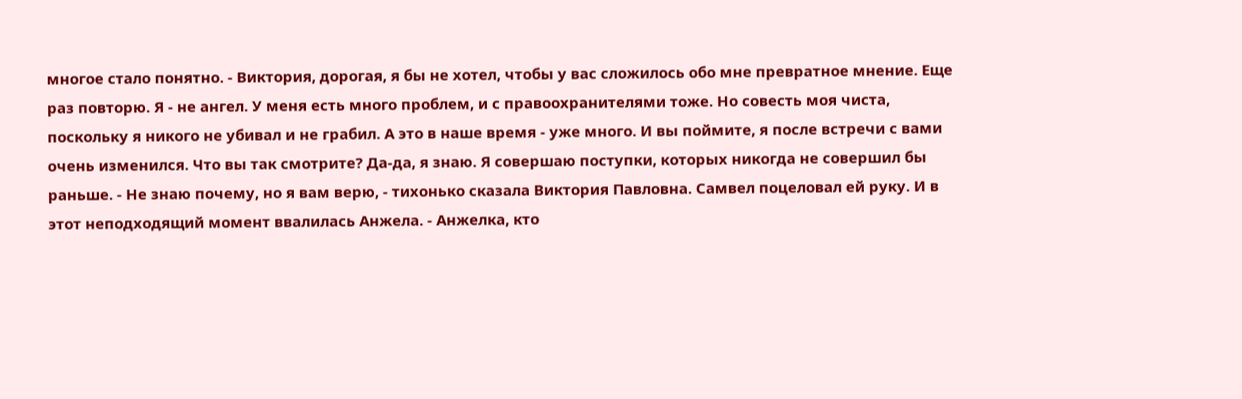многое стало понятно. - Виктория, дорогая, я бы не хотел, чтобы у вас сложилось обо мне превратное мнение. Еще раз повторю. Я - не ангел. У меня есть много проблем, и с правоохранителями тоже. Но совесть моя чиста, поскольку я никого не убивал и не грабил. А это в наше время - уже много. И вы поймите, я после встречи с вами очень изменился. Что вы так смотрите? Да-да, я знаю. Я совершаю поступки, которых никогда не совершил бы раньше. - Не знаю почему, но я вам верю, - тихонько сказала Виктория Павловна. Самвел поцеловал ей руку. И в этот неподходящий момент ввалилась Анжела. - Анжелка, кто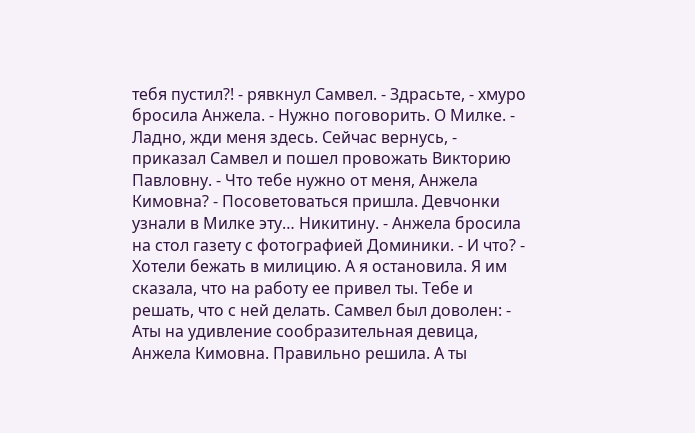тебя пустил?! - рявкнул Самвел. - Здрасьте, - хмуро бросила Анжела. - Нужно поговорить. О Милке. - Ладно, жди меня здесь. Сейчас вернусь, - приказал Самвел и пошел провожать Викторию Павловну. - Что тебе нужно от меня, Анжела Кимовна? - Посоветоваться пришла. Девчонки узнали в Милке эту… Никитину. - Анжела бросила на стол газету с фотографией Доминики. - И что? - Хотели бежать в милицию. А я остановила. Я им сказала, что на работу ее привел ты. Тебе и решать, что с ней делать. Самвел был доволен: - Аты на удивление сообразительная девица, Анжела Кимовна. Правильно решила. А ты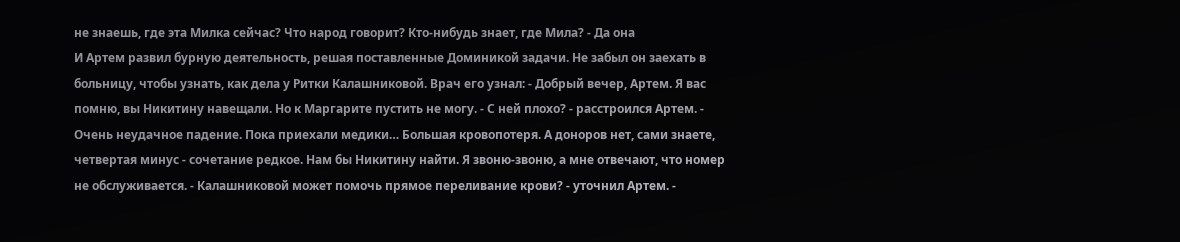не знаешь, где эта Милка сейчас? Что народ говорит? Кто-нибудь знает, где Мила? - Да она
И Артем развил бурную деятельность, решая поставленные Доминикой задачи. Не забыл он заехать в больницу, чтобы узнать, как дела у Ритки Калашниковой. Врач его узнал: - Добрый вечер, Артем. Я вас помню, вы Никитину навещали. Но к Маргарите пустить не могу. - С ней плохо? - расстроился Артем. - Очень неудачное падение. Пока приехали медики… Большая кровопотеря. А доноров нет, сами знаете, четвертая минус - сочетание редкое. Нам бы Никитину найти. Я звоню-звоню, а мне отвечают, что номер не обслуживается. - Калашниковой может помочь прямое переливание крови? - уточнил Артем. -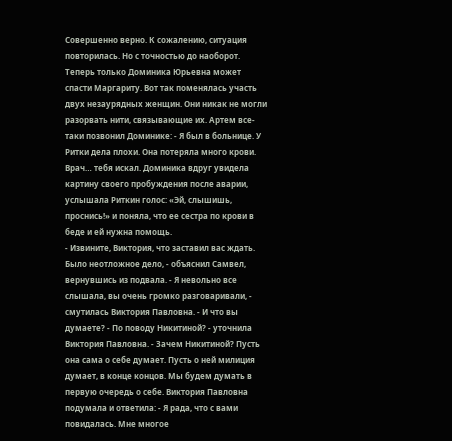Совершенно верно. К сожалению, ситуация повторилась. Но с точностью до наоборот. Теперь только Доминика Юрьевна может спасти Маргариту. Вот так поменялась участь двух незаурядных женщин. Они никак не могли разорвать нити, связывающие их. Артем все-таки позвонил Доминике: - Я был в больнице. У Ритки дела плохи. Она потеряла много крови. Врач… тебя искал. Доминика вдруг увидела картину своего пробуждения после аварии, услышала Риткин голос: «Эй, слышишь, проснись!» и поняла, что ее сестра по крови в беде и ей нужна помощь.
- Извините, Виктория, что заставил вас ждать. Было неотложное дело, - объяснил Самвел, вернувшись из подвала. - Я невольно все слышала, вы очень громко разговаривали, - смутилась Виктория Павловна. - И что вы думаете? - По поводу Никитиной? - уточнила Виктория Павловна. - Зачем Никитиной? Пусть она сама о себе думает. Пусть о ней милиция думает, в конце концов. Мы будем думать в первую очередь о себе. Виктория Павловна подумала и ответила: - Я рада, что с вами повидалась. Мне многое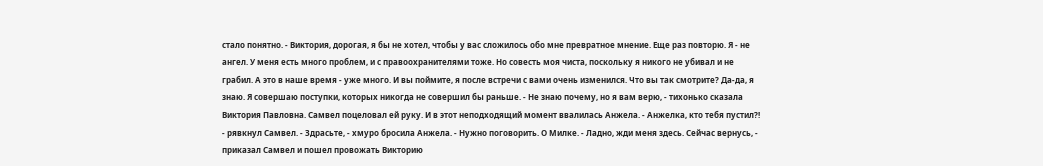стало понятно. - Виктория, дорогая, я бы не хотел, чтобы у вас сложилось обо мне превратное мнение. Еще раз повторю. Я - не ангел. У меня есть много проблем, и с правоохранителями тоже. Но совесть моя чиста, поскольку я никого не убивал и не грабил. А это в наше время - уже много. И вы поймите, я после встречи с вами очень изменился. Что вы так смотрите? Да-да, я знаю. Я совершаю поступки, которых никогда не совершил бы раньше. - Не знаю почему, но я вам верю, - тихонько сказала Виктория Павловна. Самвел поцеловал ей руку. И в этот неподходящий момент ввалилась Анжела. - Анжелка, кто тебя пустил?! - рявкнул Самвел. - Здрасьте, - хмуро бросила Анжела. - Нужно поговорить. О Милке. - Ладно, жди меня здесь. Сейчас вернусь, - приказал Самвел и пошел провожать Викторию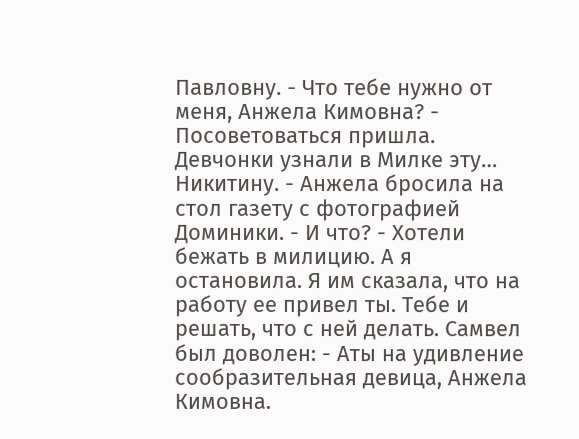Павловну. - Что тебе нужно от меня, Анжела Кимовна? - Посоветоваться пришла. Девчонки узнали в Милке эту… Никитину. - Анжела бросила на стол газету с фотографией Доминики. - И что? - Хотели бежать в милицию. А я остановила. Я им сказала, что на работу ее привел ты. Тебе и решать, что с ней делать. Самвел был доволен: - Аты на удивление сообразительная девица, Анжела Кимовна.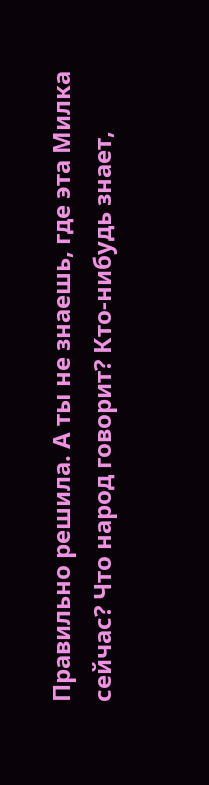Правильно решила. А ты не знаешь, где эта Милка сейчас? Что народ говорит? Кто-нибудь знает,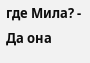где Мила? - Да она